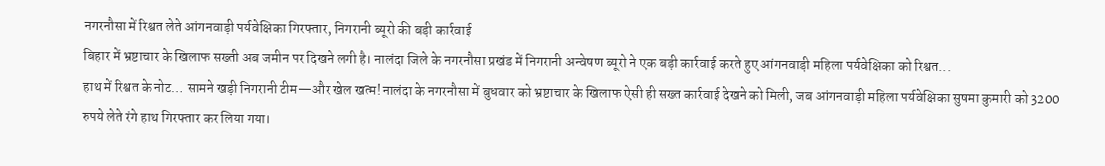नगरनौसा में रिश्वत लेते आंगनवाड़ी पर्यवेक्षिका गिरफ्तार, निगरानी ब्यूरो की बड़ी कार्रवाई
बिहार में भ्रष्टाचार के खिलाफ सख्ती अब जमीन पर दिखने लगी है। नालंदा जिले के नगरनौसा प्रखंड में निगरानी अन्वेषण ब्यूरो ने एक बड़ी कार्रवाई करते हुए आंगनवाड़ी महिला पर्यवेक्षिका को रिश्वत...
हाथ में रिश्वत के नोट… सामने खड़ी निगरानी टीम—और खेल खत्म!नालंदा के नगरनौसा में बुधवार को भ्रष्टाचार के खिलाफ ऐसी ही सख्त कार्रवाई देखने को मिली, जब आंगनवाड़ी महिला पर्यवेक्षिका सुषमा कुमारी को 3200 रुपये लेते रंगे हाथ गिरफ्तार कर लिया गया।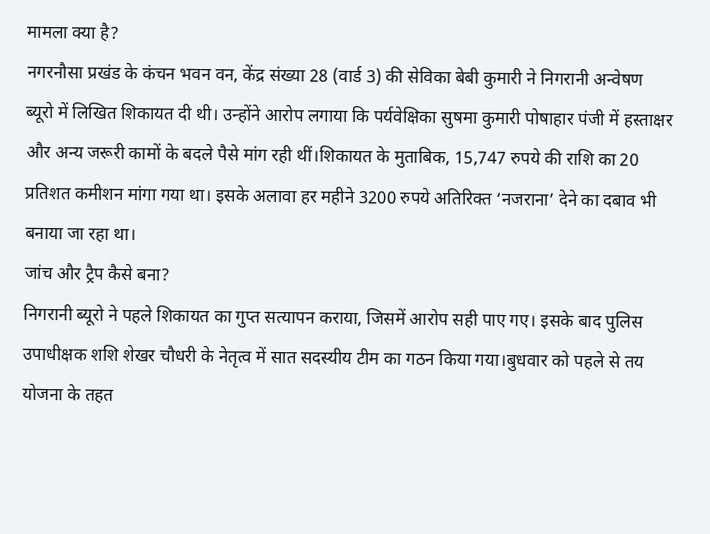मामला क्या है?
नगरनौसा प्रखंड के कंचन भवन वन, केंद्र संख्या 28 (वार्ड 3) की सेविका बेबी कुमारी ने निगरानी अन्वेषण ब्यूरो में लिखित शिकायत दी थी। उन्होंने आरोप लगाया कि पर्यवेक्षिका सुषमा कुमारी पोषाहार पंजी में हस्ताक्षर और अन्य जरूरी कामों के बदले पैसे मांग रही थीं।शिकायत के मुताबिक, 15,747 रुपये की राशि का 20 प्रतिशत कमीशन मांगा गया था। इसके अलावा हर महीने 3200 रुपये अतिरिक्त ‘नजराना’ देने का दबाव भी बनाया जा रहा था।
जांच और ट्रैप कैसे बना?
निगरानी ब्यूरो ने पहले शिकायत का गुप्त सत्यापन कराया, जिसमें आरोप सही पाए गए। इसके बाद पुलिस उपाधीक्षक शशि शेखर चौधरी के नेतृत्व में सात सदस्यीय टीम का गठन किया गया।बुधवार को पहले से तय योजना के तहत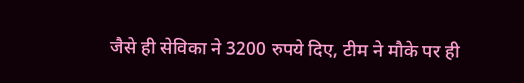जैसे ही सेविका ने 3200 रुपये दिए, टीम ने मौके पर ही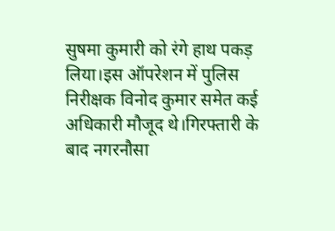सुषमा कुमारी को रंगे हाथ पकड़ लिया।इस ऑपरेशन में पुलिस निरीक्षक विनोद कुमार समेत कई अधिकारी मौजूद थे।गिरफ्तारी के बाद नगरनौसा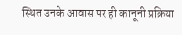स्थित उनके आवास पर ही कानूनी प्रक्रिया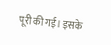पूरी की गई। इसके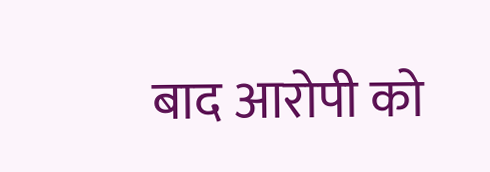बाद आरोपी को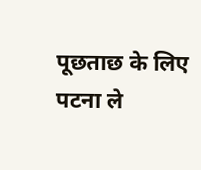पूछताछ के लिए पटना ले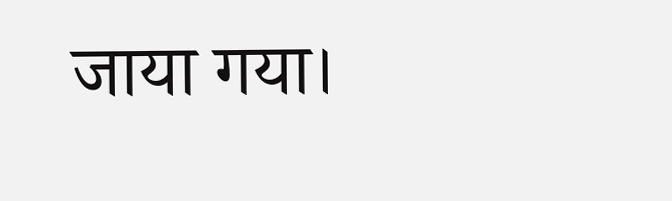जाया गया।